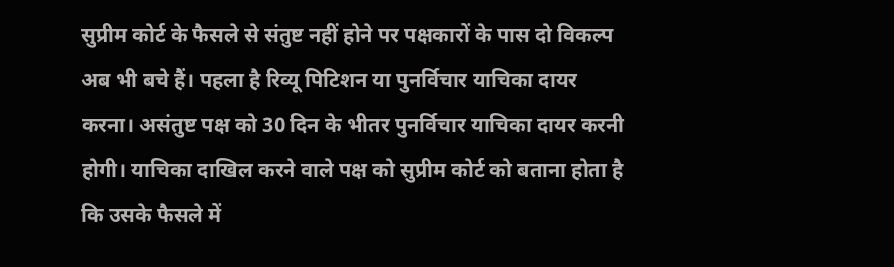सुप्रीम कोर्ट के फैसले से संतुष्ट नहीं होने पर पक्षकारों के पास दो विकल्प अब भी बचे हैं। पहला है रिव्यू पिटिशन या पुनर्विचार याचिका दायर करना। असंतुष्ट पक्ष को 30 दिन के भीतर पुनर्विचार याचिका दायर करनी होगी। याचिका दाखिल करने वाले पक्ष को सुप्रीम कोर्ट को बताना होता है कि उसके फैसले में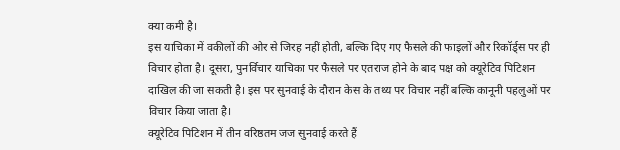क्या कमी है।
इस याचिका में वकीलों की ओर से जिरह नहीं होती, बल्कि दिए गए फैसले की फाइलों और रिकॉर्ड्स पर ही विचार होता है। दूसरा, पुनर्विचार याचिका पर फैसले पर एतराज होने के बाद पक्ष को क्यूरेटिव पिटिशन दाखिल की जा सकती है। इस पर सुनवाई के दौरान केस के तथ्य पर विचार नहीं बल्कि कानूनी पहलुओं पर विचार किया जाता है।
क्यूरेटिव पिटिशन में तीन वरिष्ठतम जज सुनवाई करते हैं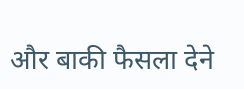और बाकी फैसला देने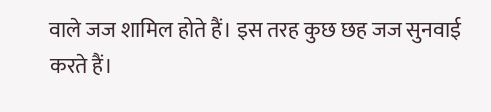वाले जज शामिल होते हैं। इस तरह कुछ छह जज सुनवाई करते हैं।